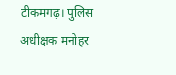टीकमगढ़। पुलिस अधीक्षक मनोहर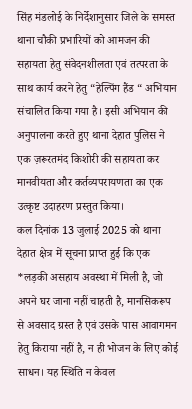सिंह मंडलोई के निर्देशानुसार जिले के समस्त थाना चौकी प्रभारियों को आमजन की सहायता हेतु संवेदनशीलता एवं तत्परता के साथ कार्य करने हेतु “हेल्पिंग हैंड “ अभियान संचालित किया गया है। इसी अभियान की अनुपालना करते हुए थाना देहात पुलिस ने एक ज़रूरतमंद किशोरी की सहायता कर मानवीयता और कर्तव्यपरायणता का एक उत्कृष्ट उदाहरण प्रस्तुत किया।
कल दिनांक 13 जुलाई 2025 को थाना देहात क्षेत्र में सूचना प्राप्त हुई कि एक *लड़की असहाय अवस्था में मिली है, जो अपने घर जाना नहीं चाहती है, मानसिकरूप से अवसाद ग्रस्त है एवं उसके पास आवागमन हेतु किराया नहीं है, न ही भोजन के लिए कोई साधन। यह स्थिति न केवल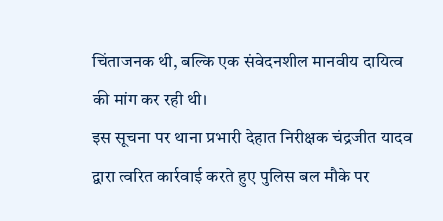चिंताजनक थी, बल्कि एक संवेदनशील मानवीय दायित्व की मांग कर रही थी।
इस सूचना पर थाना प्रभारी देहात निरीक्षक चंद्रजीत यादव द्वारा त्वरित कार्रवाई करते हुए पुलिस बल मौके पर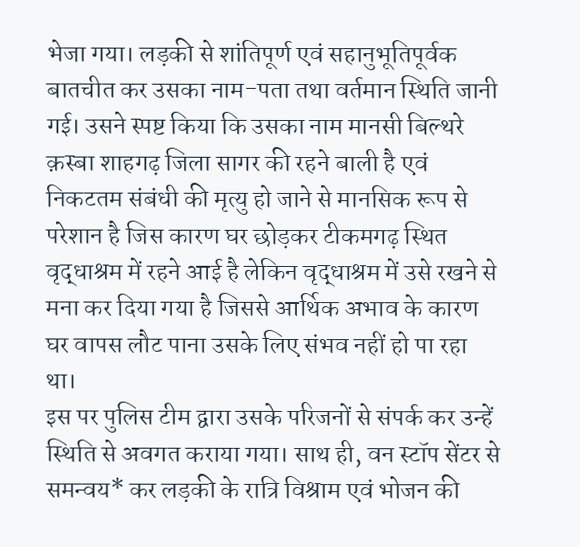भेजा गया। लड़की से शांतिपूर्ण एवं सहानुभूतिपूर्वक बातचीत कर उसका नाम-पता तथा वर्तमान स्थिति जानी गई। उसने स्पष्ट किया कि उसका नाम मानसी बिल्थरे क़स्बा शाहगढ़ जिला सागर की रहने बाली है एवं निकटतम संबंधी की मृत्यु हो जाने से मानसिक रूप से परेशान है जिस कारण घर छोड़कर टीकमगढ़ स्थित वृद्धाश्रम में रहने आई है लेकिन वृद्धाश्रम में उसे रखने से मना कर दिया गया है जिससे आर्थिक अभाव के कारण घर वापस लौट पाना उसके लिए संभव नहीं हो पा रहा था।
इस पर पुलिस टीम द्वारा उसके परिजनों से संपर्क कर उन्हें स्थिति से अवगत कराया गया। साथ ही, वन स्टॉप सेंटर से समन्वय* कर लड़की के रात्रि विश्राम एवं भोजन की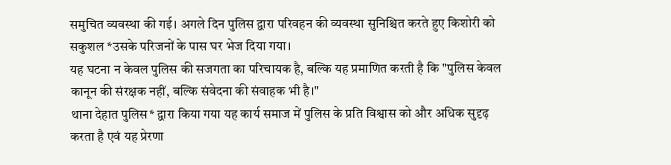समुचित व्यवस्था की गई। अगले दिन पुलिस द्वारा परिवहन की व्यवस्था सुनिश्चित करते हुए किशोरी को सकुशल *उसके परिजनों के पास घर भेज दिया गया।
यह घटना न केवल पुलिस की सजगता का परिचायक है, बल्कि यह प्रमाणित करती है कि "पुलिस केवल कानून की संरक्षक नहीं, बल्कि संवेदना की संवाहक भी है।"
थाना देहात पुलिस* द्वारा किया गया यह कार्य समाज में पुलिस के प्रति विश्वास को और अधिक सुदृढ़ करता है एवं यह प्रेरणा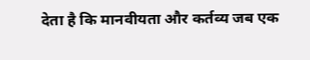देता है कि मानवीयता और कर्तव्य जब एक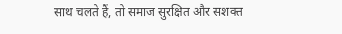साथ चलते हैं, तो समाज सुरक्षित और सशक्त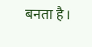बनता है।